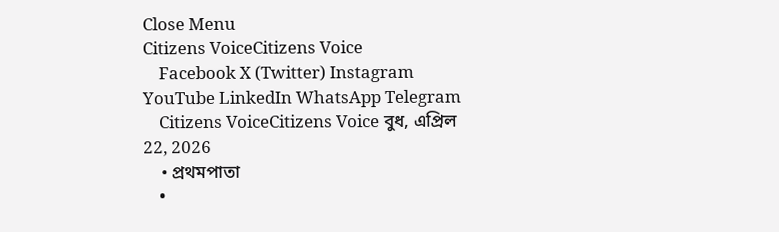Close Menu
Citizens VoiceCitizens Voice
    Facebook X (Twitter) Instagram YouTube LinkedIn WhatsApp Telegram
    Citizens VoiceCitizens Voice বুধ, এপ্রিল 22, 2026
    • প্রথমপাতা
    •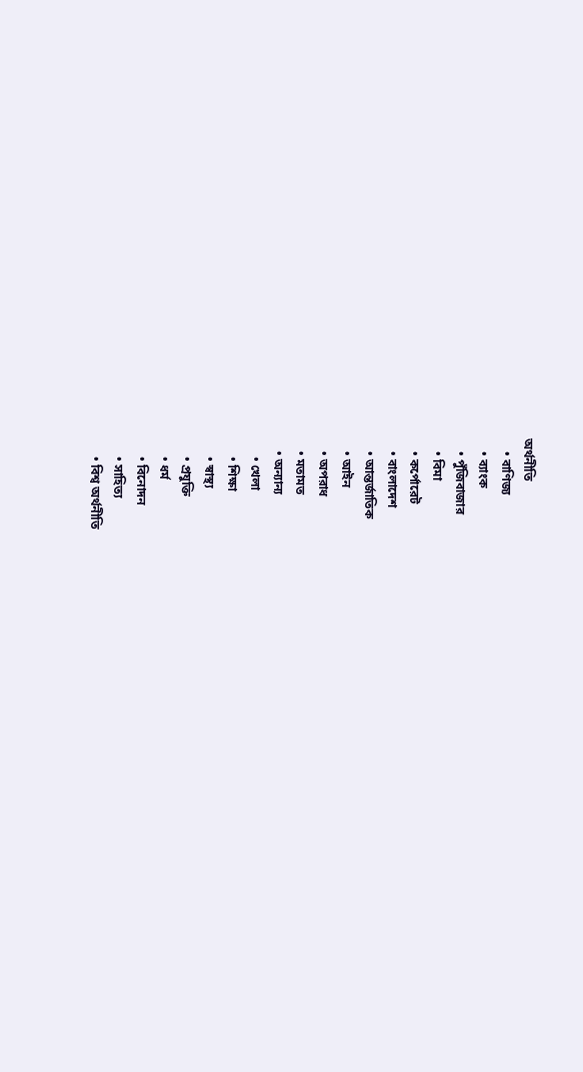অর্থনীতি
    • বাণিজ্য
    • ব্যাংক
    • পুঁজিবাজার
    • বিমা
    • কর্পোরেট
    • বাংলাদেশ
    • আন্তর্জাতিক
    • আইন
    • অপরাধ
    • মতামত
    • অন্যান্য
      • খেলা
      • শিক্ষা
      • স্বাস্থ্য
      • প্রযুক্তি
      • ধর্ম
      • বিনোদন
      • সাহিত্য
      • বিশ্ব অর্থনীতি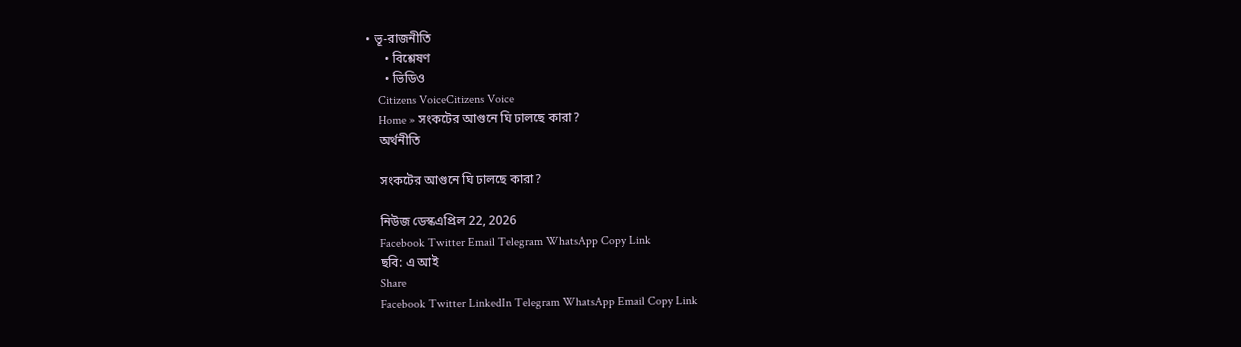• ভূ-রাজনীতি
      • বিশ্লেষণ
      • ভিডিও
    Citizens VoiceCitizens Voice
    Home » সংকটের আগুনে ঘি ঢালছে কারা?
    অর্থনীতি

    সংকটের আগুনে ঘি ঢালছে কারা?

    নিউজ ডেস্কএপ্রিল 22, 2026
    Facebook Twitter Email Telegram WhatsApp Copy Link
    ছবি: এ আই
    Share
    Facebook Twitter LinkedIn Telegram WhatsApp Email Copy Link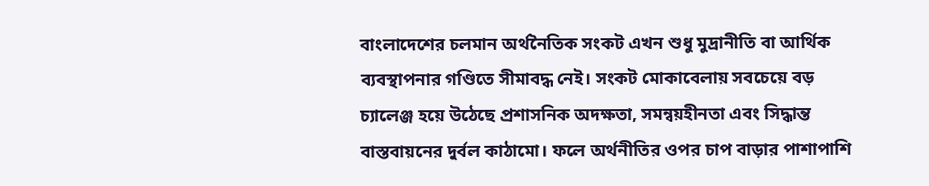বাংলাদেশের চলমান অর্থনৈতিক সংকট এখন শুধু মুদ্রানীতি বা আর্থিক ব্যবস্থাপনার গণ্ডিতে সীমাবদ্ধ নেই। সংকট মোকাবেলায় সবচেয়ে বড় চ্যালেঞ্জ হয়ে উঠেছে প্রশাসনিক অদক্ষতা, সমন্বয়হীনতা এবং সিদ্ধান্ত বাস্তবায়নের দুর্বল কাঠামো। ফলে অর্থনীতির ওপর চাপ বাড়ার পাশাপাশি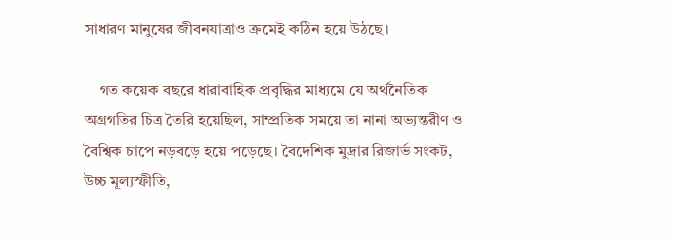সাধারণ মানুষের জীবনযাত্রাও ক্রমেই কঠিন হয়ে উঠছে।

    গত কয়েক বছরে ধারাবাহিক প্রবৃদ্ধির মাধ্যমে যে অর্থনৈতিক অগ্রগতির চিত্র তৈরি হয়েছিল, সাম্প্রতিক সময়ে তা নানা অভ্যন্তরীণ ও বৈশ্বিক চাপে নড়বড়ে হয়ে পড়েছে। বৈদেশিক মুদ্রার রিজার্ভ সংকট, উচ্চ মূল্যস্ফীতি,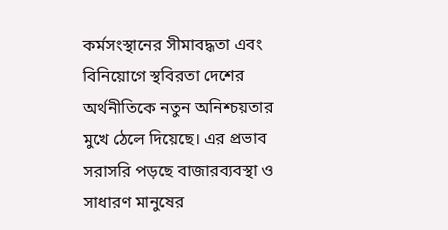কর্মসংস্থানের সীমাবদ্ধতা এবং বিনিয়োগে স্থবিরতা দেশের অর্থনীতিকে নতুন অনিশ্চয়তার মুখে ঠেলে দিয়েছে। এর প্রভাব সরাসরি পড়ছে বাজারব্যবস্থা ও সাধারণ মানুষের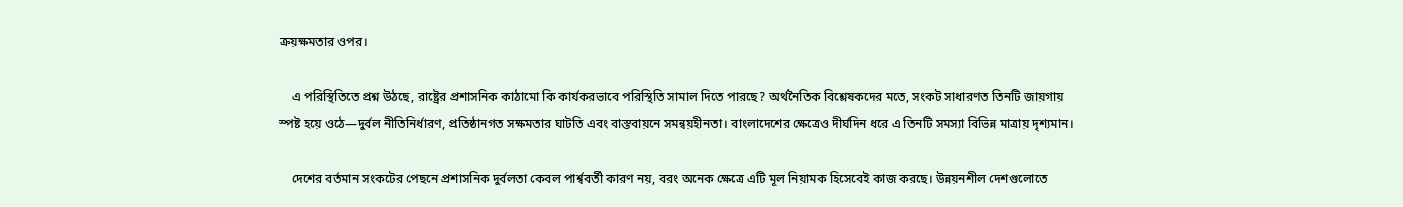ক্রয়ক্ষমতার ওপর।

    এ পরিস্থিতিতে প্রশ্ন উঠছে, রাষ্ট্রের প্রশাসনিক কাঠামো কি কার্যকরভাবে পরিস্থিতি সামাল দিতে পারছে? অর্থনৈতিক বিশ্লেষকদের মতে, সংকট সাধারণত তিনটি জায়গায় স্পষ্ট হয়ে ওঠে—দুর্বল নীতিনির্ধারণ, প্রতিষ্ঠানগত সক্ষমতার ঘাটতি এবং বাস্তবায়নে সমন্বয়হীনতা। বাংলাদেশের ক্ষেত্রেও দীর্ঘদিন ধরে এ তিনটি সমস্যা বিভিন্ন মাত্রায় দৃশ্যমান।

    দেশের বর্তমান সংকটের পেছনে প্রশাসনিক দুর্বলতা কেবল পার্শ্ববর্তী কারণ নয়, বরং অনেক ক্ষেত্রে এটি মূল নিয়ামক হিসেবেই কাজ করছে। উন্নয়নশীল দেশগুলোতে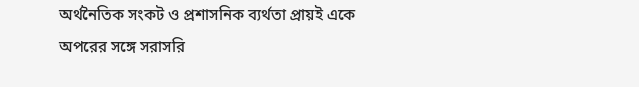অর্থনৈতিক সংকট ও প্রশাসনিক ব্যর্থতা প্রায়ই একে অপরের সঙ্গে সরাসরি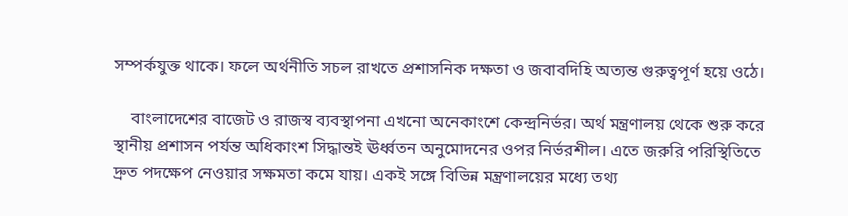সম্পর্কযুক্ত থাকে। ফলে অর্থনীতি সচল রাখতে প্রশাসনিক দক্ষতা ও জবাবদিহি অত্যন্ত গুরুত্বপূর্ণ হয়ে ওঠে।

    বাংলাদেশের বাজেট ও রাজস্ব ব্যবস্থাপনা এখনো অনেকাংশে কেন্দ্রনির্ভর। অর্থ মন্ত্রণালয় থেকে শুরু করে স্থানীয় প্রশাসন পর্যন্ত অধিকাংশ সিদ্ধান্তই ঊর্ধ্বতন অনুমোদনের ওপর নির্ভরশীল। এতে জরুরি পরিস্থিতিতে দ্রুত পদক্ষেপ নেওয়ার সক্ষমতা কমে যায়। একই সঙ্গে বিভিন্ন মন্ত্রণালয়ের মধ্যে তথ্য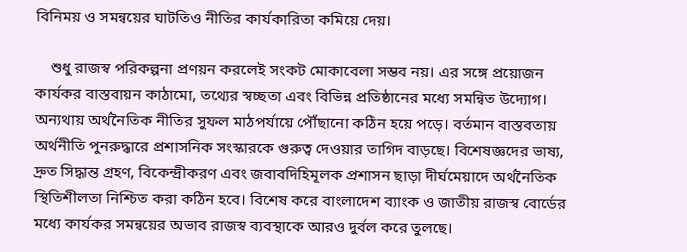বিনিময় ও সমন্বয়ের ঘাটতিও নীতির কার্যকারিতা কমিয়ে দেয়।

    শুধু রাজস্ব পরিকল্পনা প্রণয়ন করলেই সংকট মোকাবেলা সম্ভব নয়। এর সঙ্গে প্রয়োজন কার্যকর বাস্তবায়ন কাঠামো, তথ্যের স্বচ্ছতা এবং বিভিন্ন প্রতিষ্ঠানের মধ্যে সমন্বিত উদ্যোগ। অন্যথায় অর্থনৈতিক নীতির সুফল মাঠপর্যায়ে পৌঁছানো কঠিন হয়ে পড়ে। বর্তমান বাস্তবতায় অর্থনীতি পুনরুদ্ধারে প্রশাসনিক সংস্কারকে গুরুত্ব দেওয়ার তাগিদ বাড়ছে। বিশেষজ্ঞদের ভাষ্য, দ্রুত সিদ্ধান্ত গ্রহণ, বিকেন্দ্রীকরণ এবং জবাবদিহিমূলক প্রশাসন ছাড়া দীর্ঘমেয়াদে অর্থনৈতিক স্থিতিশীলতা নিশ্চিত করা কঠিন হবে। বিশেষ করে বাংলাদেশ ব্যাংক ও জাতীয় রাজস্ব বোর্ডের মধ্যে কার্যকর সমন্বয়ের অভাব রাজস্ব ব্যবস্থাকে আরও দুর্বল করে তুলছে।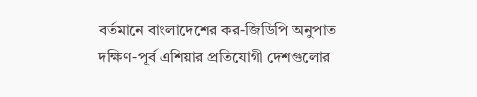বর্তমানে বাংলাদেশের কর-জিডিপি অনুপাত দক্ষিণ-পূর্ব এশিয়ার প্রতিযোগী দেশগুলোর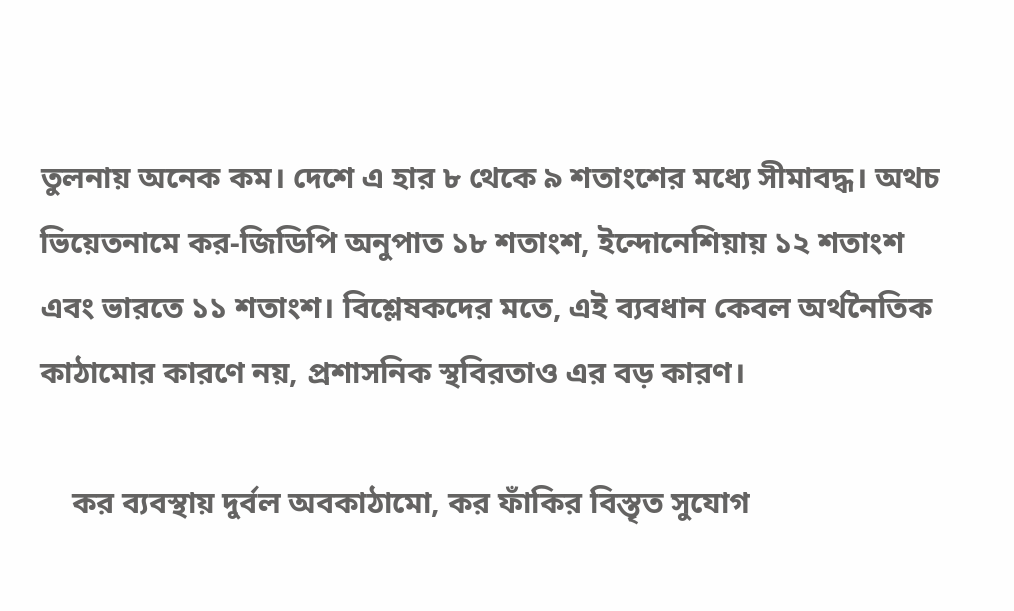তুলনায় অনেক কম। দেশে এ হার ৮ থেকে ৯ শতাংশের মধ্যে সীমাবদ্ধ। অথচ ভিয়েতনামে কর-জিডিপি অনুপাত ১৮ শতাংশ, ইন্দোনেশিয়ায় ১২ শতাংশ এবং ভারতে ১১ শতাংশ। বিশ্লেষকদের মতে, এই ব্যবধান কেবল অর্থনৈতিক কাঠামোর কারণে নয়, প্রশাসনিক স্থবিরতাও এর বড় কারণ।

    কর ব্যবস্থায় দুর্বল অবকাঠামো, কর ফাঁকির বিস্তৃত সুযোগ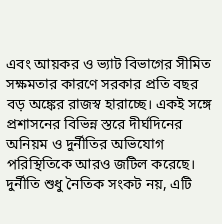এবং আয়কর ও ভ্যাট বিভাগের সীমিত সক্ষমতার কারণে সরকার প্রতি বছর বড় অঙ্কের রাজস্ব হারাচ্ছে। একই সঙ্গে প্রশাসনের বিভিন্ন স্তরে দীর্ঘদিনের অনিয়ম ও দুর্নীতির অভিযোগ পরিস্থিতিকে আরও জটিল করেছে। দুর্নীতি শুধু নৈতিক সংকট নয়, এটি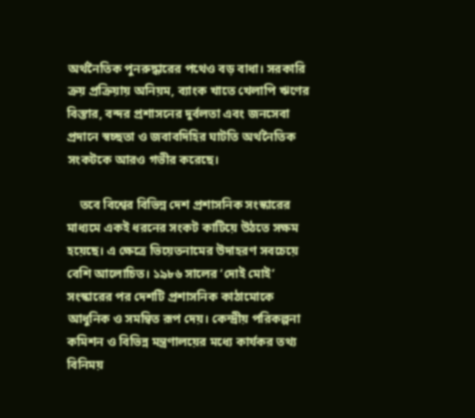অর্থনৈতিক পুনরুদ্ধারের পথেও বড় বাধা। সরকারি ক্রয় প্রক্রিয়ায় অনিয়ম, ব্যাংক খাতে খেলাপি ঋণের বিস্তার, বন্দর প্রশাসনের দুর্বলতা এবং জনসেবা প্রদানে স্বচ্ছতা ও জবাবদিহির ঘাটতি অর্থনৈতিক সংকটকে আরও গভীর করেছে।

    তবে বিশ্বের বিভিন্ন দেশ প্রশাসনিক সংস্কারের মাধ্যমে একই ধরনের সংকট কাটিয়ে উঠতে সক্ষম হয়েছে। এ ক্ষেত্রে ভিয়েতনামের উদাহরণ সবচেয়ে বেশি আলোচিত। ১৯৮৬ সালের ‘দোই মোই’ সংস্কারের পর দেশটি প্রশাসনিক কাঠামোকে আধুনিক ও সমন্বিত রূপ দেয়। কেন্দ্রীয় পরিকল্পনা কমিশন ও বিভিন্ন মন্ত্রণালয়ের মধ্যে কার্যকর তথ্য বিনিময়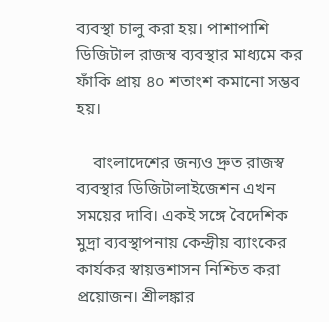ব্যবস্থা চালু করা হয়। পাশাপাশি ডিজিটাল রাজস্ব ব্যবস্থার মাধ্যমে কর ফাঁকি প্রায় ৪০ শতাংশ কমানো সম্ভব হয়।

    বাংলাদেশের জন্যও দ্রুত রাজস্ব ব্যবস্থার ডিজিটালাইজেশন এখন সময়ের দাবি। একই সঙ্গে বৈদেশিক মুদ্রা ব্যবস্থাপনায় কেন্দ্রীয় ব্যাংকের কার্যকর স্বায়ত্তশাসন নিশ্চিত করা প্রয়োজন। শ্রীলঙ্কার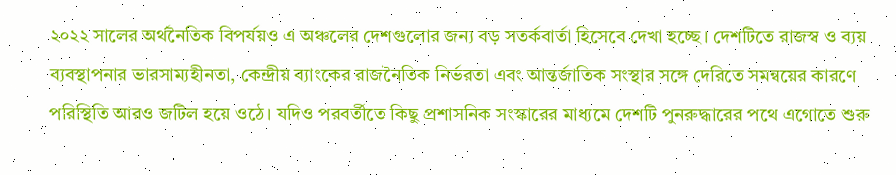২০২২ সালের অর্থনৈতিক বিপর্যয়ও এ অঞ্চলের দেশগুলোর জন্য বড় সতর্কবার্তা হিসেবে দেখা হচ্ছে। দেশটিতে রাজস্ব ও ব্যয় ব্যবস্থাপনার ভারসাম্যহীনতা, কেন্দ্রীয় ব্যাংকের রাজনৈতিক নির্ভরতা এবং আন্তর্জাতিক সংস্থার সঙ্গে দেরিতে সমন্বয়ের কারণে পরিস্থিতি আরও জটিল হয়ে ওঠে। যদিও পরবর্তীতে কিছু প্রশাসনিক সংস্কারের মাধ্যমে দেশটি পুনরুদ্ধারের পথে এগোতে শুরু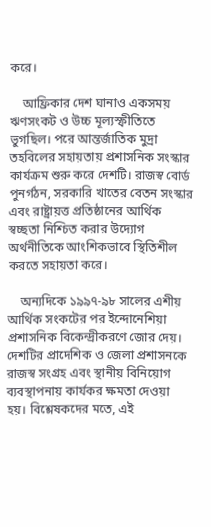করে।

    আফ্রিকার দেশ ঘানাও একসময় ঋণসংকট ও উচ্চ মূল্যস্ফীতিতে ভুগছিল। পরে আন্তর্জাতিক মুদ্রা তহবিলের সহায়তায় প্রশাসনিক সংস্কার কার্যক্রম শুরু করে দেশটি। রাজস্ব বোর্ড পুনর্গঠন, সরকারি খাতের বেতন সংস্কার এবং রাষ্ট্রায়ত্ত প্রতিষ্ঠানের আর্থিক স্বচ্ছতা নিশ্চিত করার উদ্যোগ অর্থনীতিকে আংশিকভাবে স্থিতিশীল করতে সহায়তা করে।

    অন্যদিকে ১৯৯৭-৯৮ সালের এশীয় আর্থিক সংকটের পর ইন্দোনেশিয়া প্রশাসনিক বিকেন্দ্রীকরণে জোর দেয়। দেশটির প্রাদেশিক ও জেলা প্রশাসনকে রাজস্ব সংগ্রহ এবং স্থানীয় বিনিয়োগ ব্যবস্থাপনায় কার্যকর ক্ষমতা দেওয়া হয়। বিশ্লেষকদের মতে, এই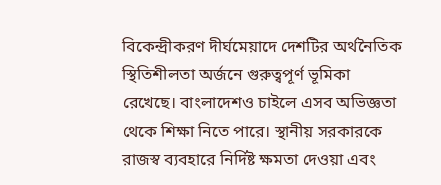বিকেন্দ্রীকরণ দীর্ঘমেয়াদে দেশটির অর্থনৈতিক স্থিতিশীলতা অর্জনে গুরুত্বপূর্ণ ভূমিকা রেখেছে। বাংলাদেশও চাইলে এসব অভিজ্ঞতা থেকে শিক্ষা নিতে পারে। স্থানীয় সরকারকে রাজস্ব ব্যবহারে নির্দিষ্ট ক্ষমতা দেওয়া এবং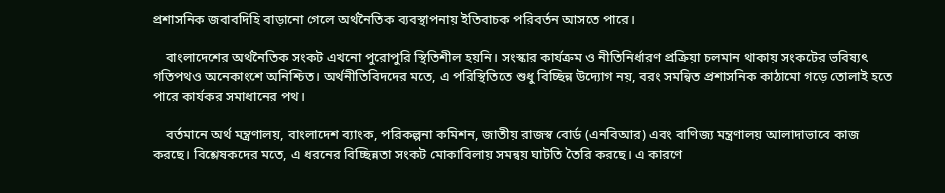প্রশাসনিক জবাবদিহি বাড়ানো গেলে অর্থনৈতিক ব্যবস্থাপনায় ইতিবাচক পরিবর্তন আসতে পারে।

    বাংলাদেশের অর্থনৈতিক সংকট এখনো পুরোপুরি স্থিতিশীল হয়নি। সংস্কার কার্যক্রম ও নীতিনির্ধারণ প্রক্রিয়া চলমান থাকায় সংকটের ভবিষ্যৎ গতিপথও অনেকাংশে অনিশ্চিত। অর্থনীতিবিদদের মতে, এ পরিস্থিতিতে শুধু বিচ্ছিন্ন উদ্যোগ নয়, বরং সমন্বিত প্রশাসনিক কাঠামো গড়ে তোলাই হতে পারে কার্যকর সমাধানের পথ।

    বর্তমানে অর্থ মন্ত্রণালয়, বাংলাদেশ ব্যাংক, পরিকল্পনা কমিশন, জাতীয় রাজস্ব বোর্ড (এনবিআর) এবং বাণিজ্য মন্ত্রণালয় আলাদাভাবে কাজ করছে। বিশ্লেষকদের মতে, এ ধরনের বিচ্ছিন্নতা সংকট মোকাবিলায় সমন্বয় ঘাটতি তৈরি করছে। এ কারণে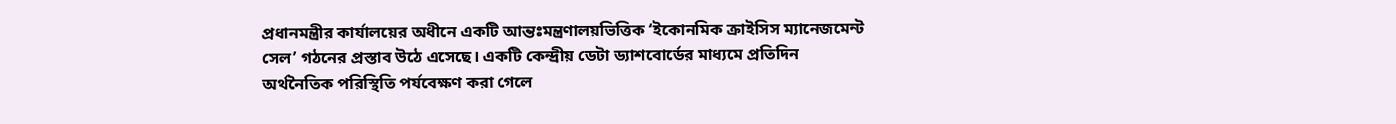প্রধানমন্ত্রীর কার্যালয়ের অধীনে একটি আন্তঃমন্ত্রণালয়ভিত্তিক ‘ইকোনমিক ক্রাইসিস ম্যানেজমেন্ট সেল’ গঠনের প্রস্তাব উঠে এসেছে। একটি কেন্দ্রীয় ডেটা ড্যাশবোর্ডের মাধ্যমে প্রতিদিন অর্থনৈতিক পরিস্থিতি পর্যবেক্ষণ করা গেলে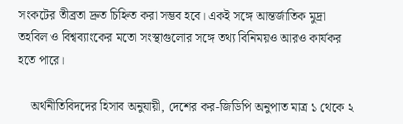সংকটের তীব্রতা দ্রুত চিহ্নিত করা সম্ভব হবে। একই সঙ্গে আন্তর্জাতিক মুদ্রা তহবিল ও বিশ্বব্যাংকের মতো সংস্থাগুলোর সঙ্গে তথ্য বিনিময়ও আরও কার্যকর হতে পারে।

    অর্থনীতিবিদদের হিসাব অনুযায়ী, দেশের কর-জিডিপি অনুপাত মাত্র ১ থেকে ২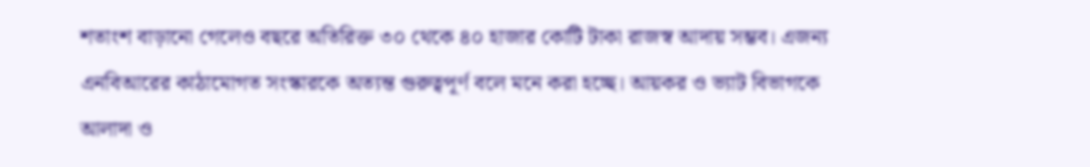শতাংশ বাড়ানো গেলেও বছরে অতিরিক্ত ৩০ থেকে ৪০ হাজার কোটি টাকা রাজস্ব আদায় সম্ভব। এজন্য এনবিআরের কাঠামোগত সংস্কারকে অত্যন্ত গুরুত্বপূর্ণ বলে মনে করা হচ্ছে। আয়কর ও ভ্যাট বিভাগকে আলাদা ও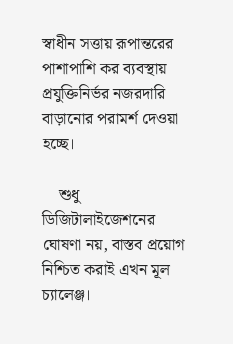স্বাধীন সত্তায় রূপান্তরের পাশাপাশি কর ব্যবস্থায় প্রযুক্তিনির্ভর নজরদারি বাড়ানোর পরামর্শ দেওয়া হচ্ছে।

    শুধু ডিজিটালাইজেশনের ঘোষণা নয়, বাস্তব প্রয়োগ নিশ্চিত করাই এখন মূল চ্যালেঞ্জ।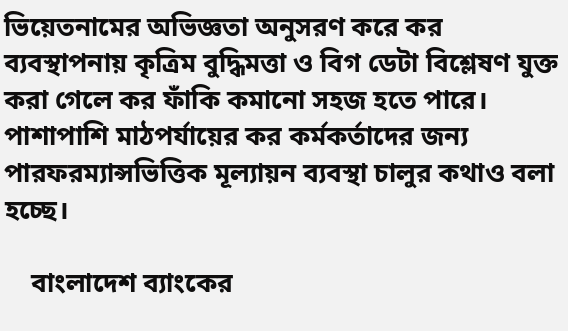ভিয়েতনামের অভিজ্ঞতা অনুসরণ করে কর ব্যবস্থাপনায় কৃত্রিম বুদ্ধিমত্তা ও বিগ ডেটা বিশ্লেষণ যুক্ত করা গেলে কর ফাঁকি কমানো সহজ হতে পারে। পাশাপাশি মাঠপর্যায়ের কর কর্মকর্তাদের জন্য পারফরম্যান্সভিত্তিক মূল্যায়ন ব্যবস্থা চালুর কথাও বলা হচ্ছে।

    বাংলাদেশ ব্যাংকের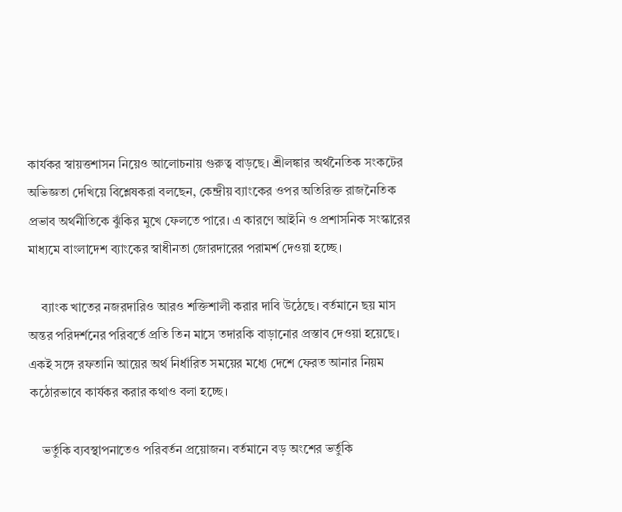কার্যকর স্বায়ত্তশাসন নিয়েও আলোচনায় গুরুত্ব বাড়ছে। শ্রীলঙ্কার অর্থনৈতিক সংকটের অভিজ্ঞতা দেখিয়ে বিশ্লেষকরা বলছেন, কেন্দ্রীয় ব্যাংকের ওপর অতিরিক্ত রাজনৈতিক প্রভাব অর্থনীতিকে ঝুঁকির মুখে ফেলতে পারে। এ কারণে আইনি ও প্রশাসনিক সংস্কারের মাধ্যমে বাংলাদেশ ব্যাংকের স্বাধীনতা জোরদারের পরামর্শ দেওয়া হচ্ছে।

    ব্যাংক খাতের নজরদারিও আরও শক্তিশালী করার দাবি উঠেছে। বর্তমানে ছয় মাস অন্তর পরিদর্শনের পরিবর্তে প্রতি তিন মাসে তদারকি বাড়ানোর প্রস্তাব দেওয়া হয়েছে। একই সঙ্গে রফতানি আয়ের অর্থ নির্ধারিত সময়ের মধ্যে দেশে ফেরত আনার নিয়ম কঠোরভাবে কার্যকর করার কথাও বলা হচ্ছে।

    ভর্তুকি ব্যবস্থাপনাতেও পরিবর্তন প্রয়োজন। বর্তমানে বড় অংশের ভর্তুকি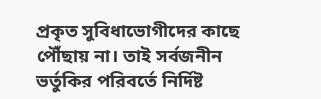প্রকৃত সুবিধাভোগীদের কাছে পৌঁছায় না। তাই সর্বজনীন ভর্তুকির পরিবর্তে নির্দিষ্ট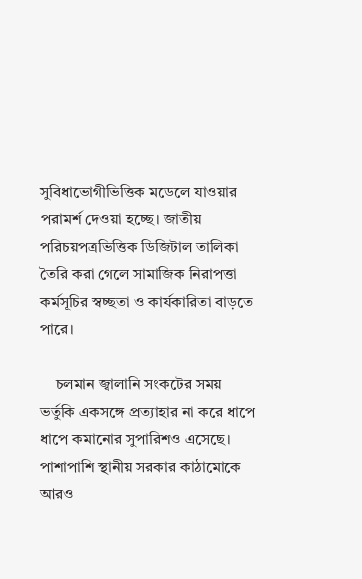সুবিধাভোগীভিত্তিক মডেলে যাওয়ার পরামর্শ দেওয়া হচ্ছে। জাতীয় পরিচয়পত্রভিত্তিক ডিজিটাল তালিকা তৈরি করা গেলে সামাজিক নিরাপত্তা কর্মসূচির স্বচ্ছতা ও কার্যকারিতা বাড়তে পারে।

    চলমান জ্বালানি সংকটের সময় ভর্তুকি একসঙ্গে প্রত্যাহার না করে ধাপে ধাপে কমানোর সুপারিশও এসেছে। পাশাপাশি স্থানীয় সরকার কাঠামোকে আরও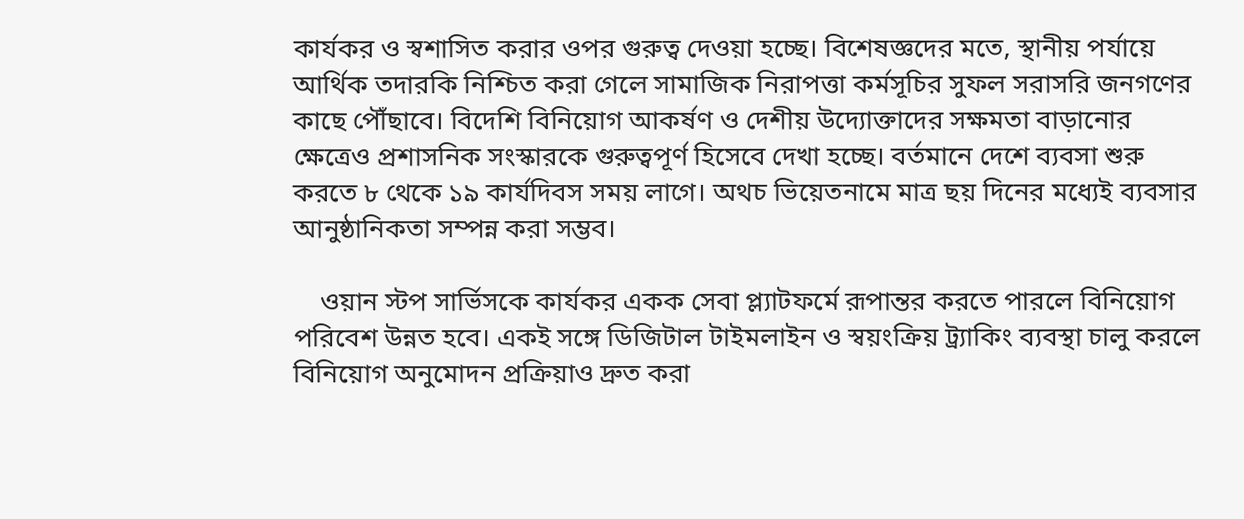কার্যকর ও স্বশাসিত করার ওপর গুরুত্ব দেওয়া হচ্ছে। বিশেষজ্ঞদের মতে, স্থানীয় পর্যায়ে আর্থিক তদারকি নিশ্চিত করা গেলে সামাজিক নিরাপত্তা কর্মসূচির সুফল সরাসরি জনগণের কাছে পৌঁছাবে। বিদেশি বিনিয়োগ আকর্ষণ ও দেশীয় উদ্যোক্তাদের সক্ষমতা বাড়ানোর ক্ষেত্রেও প্রশাসনিক সংস্কারকে গুরুত্বপূর্ণ হিসেবে দেখা হচ্ছে। বর্তমানে দেশে ব্যবসা শুরু করতে ৮ থেকে ১৯ কার্যদিবস সময় লাগে। অথচ ভিয়েতনামে মাত্র ছয় দিনের মধ্যেই ব্যবসার আনুষ্ঠানিকতা সম্পন্ন করা সম্ভব।

    ওয়ান স্টপ সার্ভিসকে কার্যকর একক সেবা প্ল্যাটফর্মে রূপান্তর করতে পারলে বিনিয়োগ পরিবেশ উন্নত হবে। একই সঙ্গে ডিজিটাল টাইমলাইন ও স্বয়ংক্রিয় ট্র্যাকিং ব্যবস্থা চালু করলে বিনিয়োগ অনুমোদন প্রক্রিয়াও দ্রুত করা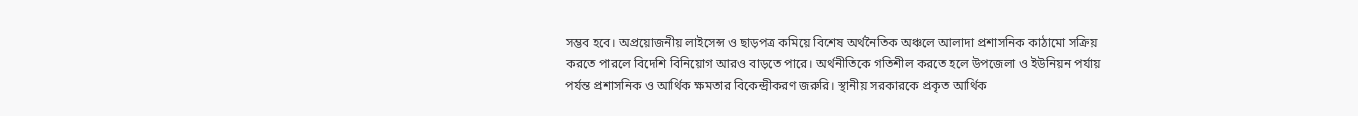সম্ভব হবে। অপ্রয়োজনীয় লাইসেন্স ও ছাড়পত্র কমিয়ে বিশেষ অর্থনৈতিক অঞ্চলে আলাদা প্রশাসনিক কাঠামো সক্রিয় করতে পারলে বিদেশি বিনিয়োগ আরও বাড়তে পারে। অর্থনীতিকে গতিশীল করতে হলে উপজেলা ও ইউনিয়ন পর্যায় পর্যন্ত প্রশাসনিক ও আর্থিক ক্ষমতার বিকেন্দ্রীকরণ জরুরি। স্থানীয় সরকারকে প্রকৃত আর্থিক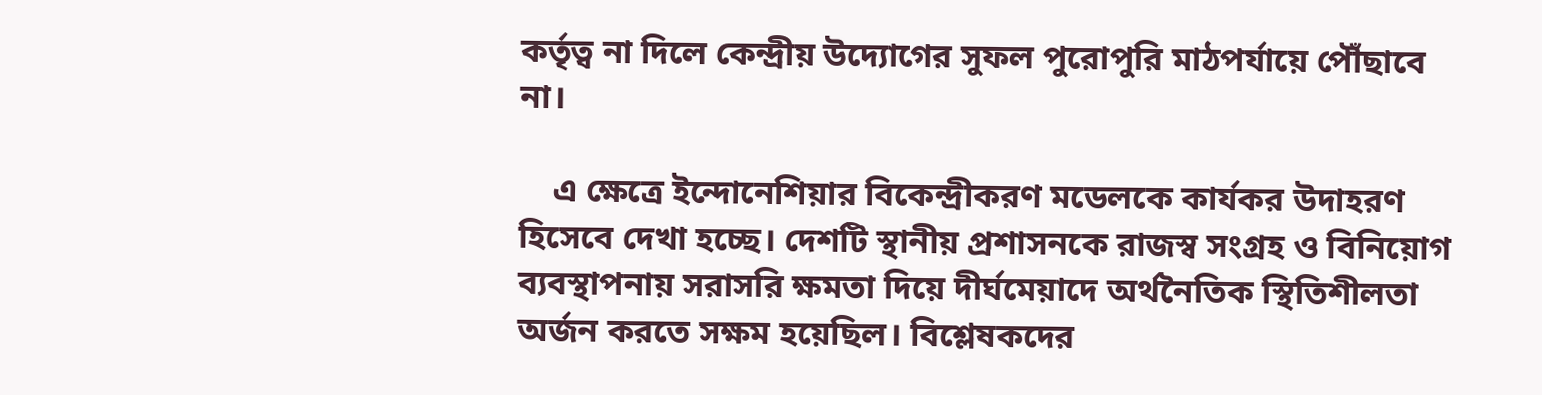কর্তৃত্ব না দিলে কেন্দ্রীয় উদ্যোগের সুফল পুরোপুরি মাঠপর্যায়ে পৌঁছাবে না।

    এ ক্ষেত্রে ইন্দোনেশিয়ার বিকেন্দ্রীকরণ মডেলকে কার্যকর উদাহরণ হিসেবে দেখা হচ্ছে। দেশটি স্থানীয় প্রশাসনকে রাজস্ব সংগ্রহ ও বিনিয়োগ ব্যবস্থাপনায় সরাসরি ক্ষমতা দিয়ে দীর্ঘমেয়াদে অর্থনৈতিক স্থিতিশীলতা অর্জন করতে সক্ষম হয়েছিল। বিশ্লেষকদের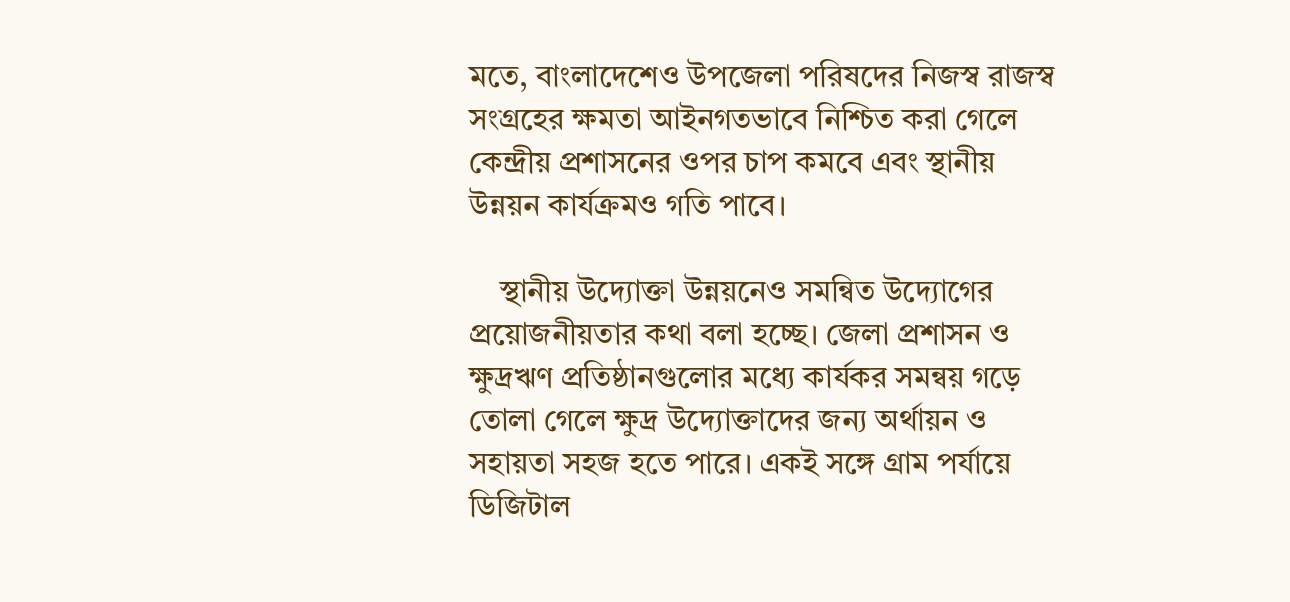মতে, বাংলাদেশেও উপজেলা পরিষদের নিজস্ব রাজস্ব সংগ্রহের ক্ষমতা আইনগতভাবে নিশ্চিত করা গেলে কেন্দ্রীয় প্রশাসনের ওপর চাপ কমবে এবং স্থানীয় উন্নয়ন কার্যক্রমও গতি পাবে।

    স্থানীয় উদ্যোক্তা উন্নয়নেও সমন্বিত উদ্যোগের প্রয়োজনীয়তার কথা বলা হচ্ছে। জেলা প্রশাসন ও ক্ষুদ্রঋণ প্রতিষ্ঠানগুলোর মধ্যে কার্যকর সমন্বয় গড়ে তোলা গেলে ক্ষুদ্র উদ্যোক্তাদের জন্য অর্থায়ন ও সহায়তা সহজ হতে পারে। একই সঙ্গে গ্রাম পর্যায়ে ডিজিটাল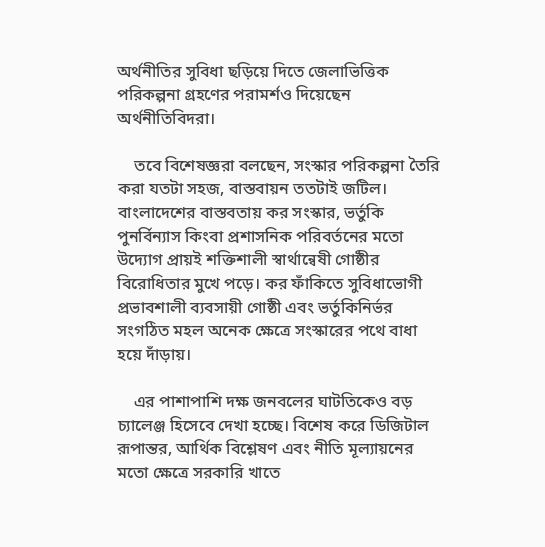অর্থনীতির সুবিধা ছড়িয়ে দিতে জেলাভিত্তিক পরিকল্পনা গ্রহণের পরামর্শও দিয়েছেন অর্থনীতিবিদরা।

    তবে বিশেষজ্ঞরা বলছেন, সংস্কার পরিকল্পনা তৈরি করা যতটা সহজ, বাস্তবায়ন ততটাই জটিল। বাংলাদেশের বাস্তবতায় কর সংস্কার, ভর্তুকি পুনর্বিন্যাস কিংবা প্রশাসনিক পরিবর্তনের মতো উদ্যোগ প্রায়ই শক্তিশালী স্বার্থান্বেষী গোষ্ঠীর বিরোধিতার মুখে পড়ে। কর ফাঁকিতে সুবিধাভোগী প্রভাবশালী ব্যবসায়ী গোষ্ঠী এবং ভর্তুকিনির্ভর সংগঠিত মহল অনেক ক্ষেত্রে সংস্কারের পথে বাধা হয়ে দাঁড়ায়।

    এর পাশাপাশি দক্ষ জনবলের ঘাটতিকেও বড় চ্যালেঞ্জ হিসেবে দেখা হচ্ছে। বিশেষ করে ডিজিটাল রূপান্তর, আর্থিক বিশ্লেষণ এবং নীতি মূল্যায়নের মতো ক্ষেত্রে সরকারি খাতে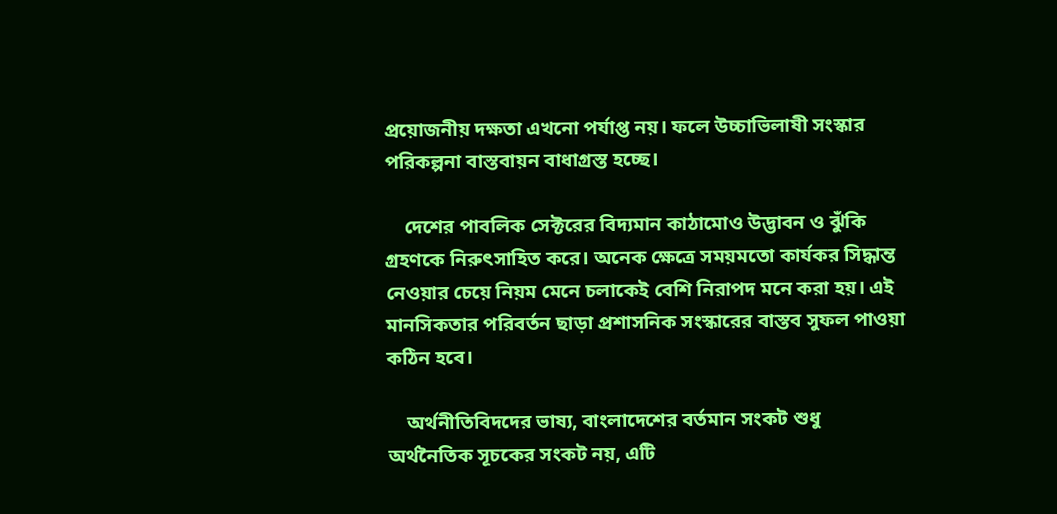প্রয়োজনীয় দক্ষতা এখনো পর্যাপ্ত নয়। ফলে উচ্চাভিলাষী সংস্কার পরিকল্পনা বাস্তবায়ন বাধাগ্রস্ত হচ্ছে।

    দেশের পাবলিক সেক্টরের বিদ্যমান কাঠামোও উদ্ভাবন ও ঝুঁকি গ্রহণকে নিরুৎসাহিত করে। অনেক ক্ষেত্রে সময়মতো কার্যকর সিদ্ধান্ত নেওয়ার চেয়ে নিয়ম মেনে চলাকেই বেশি নিরাপদ মনে করা হয়। এই মানসিকতার পরিবর্তন ছাড়া প্রশাসনিক সংস্কারের বাস্তব সুফল পাওয়া কঠিন হবে।

    অর্থনীতিবিদদের ভাষ্য, বাংলাদেশের বর্তমান সংকট শুধু অর্থনৈতিক সূচকের সংকট নয়, এটি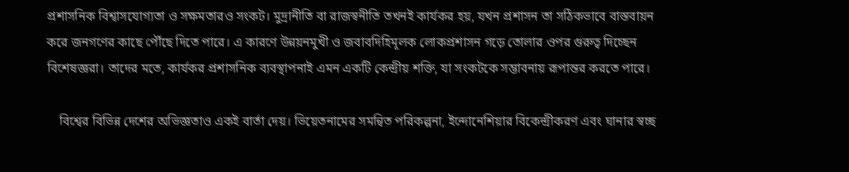প্রশাসনিক বিশ্বাসযোগ্যতা ও সক্ষমতারও সংকট। মুদ্রানীতি বা রাজস্বনীতি তখনই কার্যকর হয়, যখন প্রশাসন তা সঠিকভাবে বাস্তবায়ন করে জনগণের কাছে পৌঁছে দিতে পারে। এ কারণে উন্নয়নমুখী ও জবাবদিহিমূলক লোকপ্রশাসন গড়ে তোলার ওপর গুরুত্ব দিচ্ছেন বিশেষজ্ঞরা। তাদের মতে, কার্যকর প্রশাসনিক ব্যবস্থাপনাই এমন একটি কেন্দ্রীয় শক্তি, যা সংকটকে সম্ভাবনায় রূপান্তর করতে পারে।

    বিশ্বের বিভিন্ন দেশের অভিজ্ঞতাও একই বার্তা দেয়। ভিয়েতনামের সমন্বিত পরিকল্পনা, ইন্দোনেশিয়ার বিকেন্দ্রীকরণ এবং ঘানার স্বচ্ছ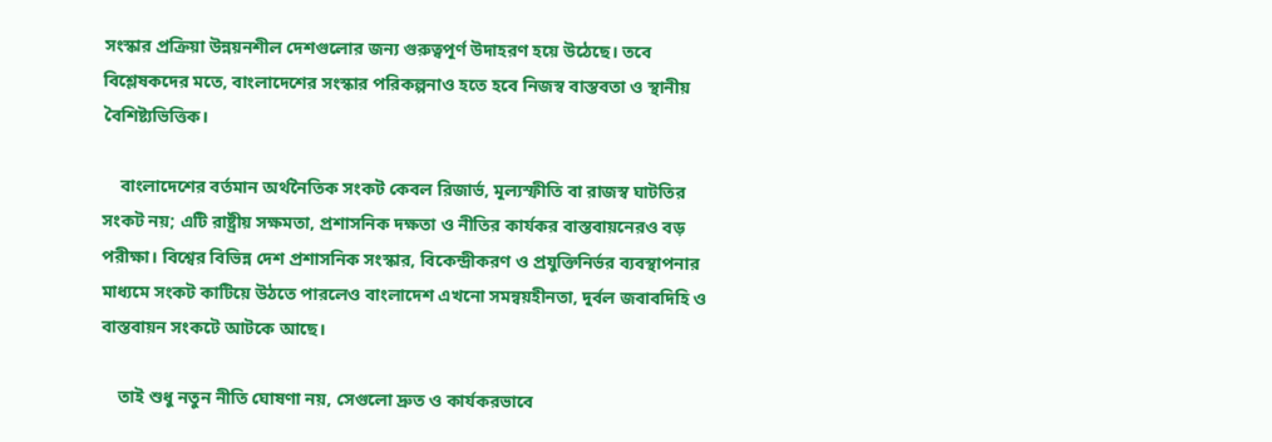সংস্কার প্রক্রিয়া উন্নয়নশীল দেশগুলোর জন্য গুরুত্বপূর্ণ উদাহরণ হয়ে উঠেছে। তবে বিশ্লেষকদের মতে, বাংলাদেশের সংস্কার পরিকল্পনাও হতে হবে নিজস্ব বাস্তবতা ও স্থানীয় বৈশিষ্ট্যভিত্তিক।

    বাংলাদেশের বর্তমান অর্থনৈতিক সংকট কেবল রিজার্ভ, মূল্যস্ফীতি বা রাজস্ব ঘাটতির সংকট নয়; এটি রাষ্ট্রীয় সক্ষমতা, প্রশাসনিক দক্ষতা ও নীতির কার্যকর বাস্তবায়নেরও বড় পরীক্ষা। বিশ্বের বিভিন্ন দেশ প্রশাসনিক সংস্কার, বিকেন্দ্রীকরণ ও প্রযুক্তিনির্ভর ব্যবস্থাপনার মাধ্যমে সংকট কাটিয়ে উঠতে পারলেও বাংলাদেশ এখনো সমন্বয়হীনতা, দুর্বল জবাবদিহি ও বাস্তবায়ন সংকটে আটকে আছে।

    তাই শুধু নতুন নীতি ঘোষণা নয়, সেগুলো দ্রুত ও কার্যকরভাবে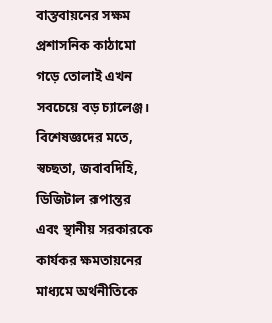বাস্তবায়নের সক্ষম প্রশাসনিক কাঠামো গড়ে তোলাই এখন সবচেয়ে বড় চ্যালেঞ্জ। বিশেষজ্ঞদের মতে, স্বচ্ছতা, জবাবদিহি, ডিজিটাল রূপান্তর এবং স্থানীয় সরকারকে কার্যকর ক্ষমতায়নের মাধ্যমে অর্থনীতিকে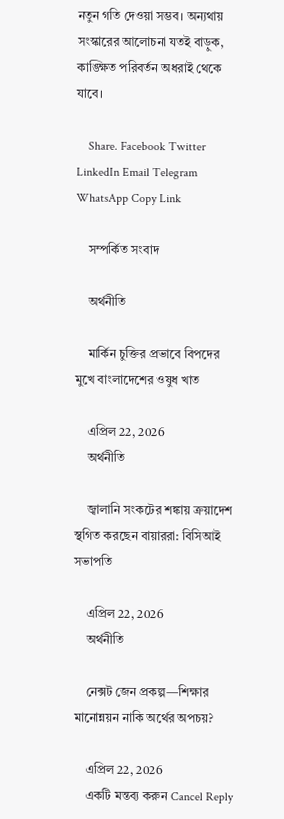নতুন গতি দেওয়া সম্ভব। অন্যথায় সংস্কারের আলোচনা যতই বাড়ুক, কাঙ্ক্ষিত পরিবর্তন অধরাই থেকে যাবে।

    Share. Facebook Twitter LinkedIn Email Telegram WhatsApp Copy Link

    সম্পর্কিত সংবাদ

    অর্থনীতি

    মার্কিন চুক্তির প্রভাবে বিপদের মুখে বাংলাদেশের ওষুধ খাত

    এপ্রিল 22, 2026
    অর্থনীতি

    জ্বালানি সংকটের শঙ্কায় ক্রয়াদেশ স্থগিত করছেন বায়াররা: বিসিআই সভাপতি

    এপ্রিল 22, 2026
    অর্থনীতি

    নেক্সট জেন প্রকল্প—শিক্ষার মানোন্নয়ন নাকি অর্থের অপচয়?

    এপ্রিল 22, 2026
    একটি মন্তব্য করুন Cancel Reply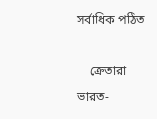সর্বাধিক পঠিত

    ক্রেতারা ভারত-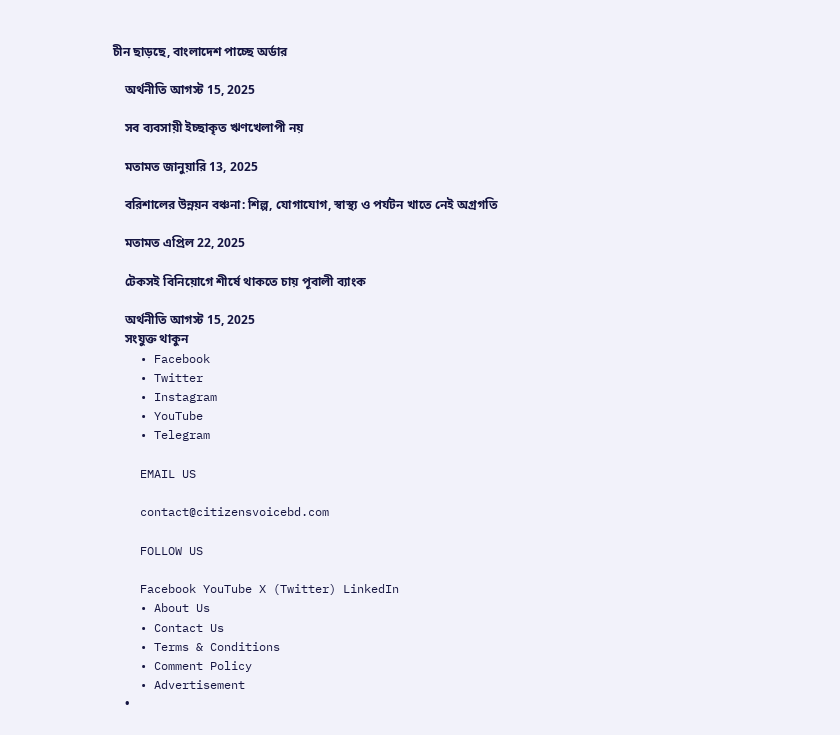চীন ছাড়ছে, বাংলাদেশ পাচ্ছে অর্ডার

    অর্থনীতি আগস্ট 15, 2025

    সব ব্যবসায়ী ইচ্ছাকৃত ঋণখেলাপী নয়

    মতামত জানুয়ারি 13, 2025

    বরিশালের উন্নয়ন বঞ্চনা: শিল্প, যোগাযোগ, স্বাস্থ্য ও পর্যটন খাতে নেই অগ্রগতি

    মতামত এপ্রিল 22, 2025

    টেকসই বিনিয়োগে শীর্ষে থাকতে চায় পূবালী ব্যাংক

    অর্থনীতি আগস্ট 15, 2025
    সংযুক্ত থাকুন
    • Facebook
    • Twitter
    • Instagram
    • YouTube
    • Telegram

    EMAIL US

    contact@citizensvoicebd.com

    FOLLOW US

    Facebook YouTube X (Twitter) LinkedIn
    • About Us
    • Contact Us
    • Terms & Conditions
    • Comment Policy
    • Advertisement
    •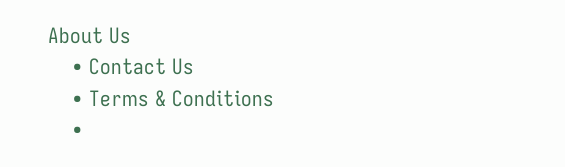About Us
    • Contact Us
    • Terms & Conditions
    •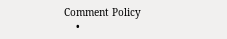Comment Policy
    •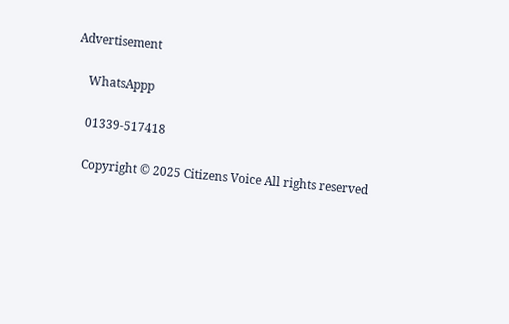Advertisement

    WhatsAppp

    01339-517418

    Copyright © 2025 Citizens Voice All rights reserved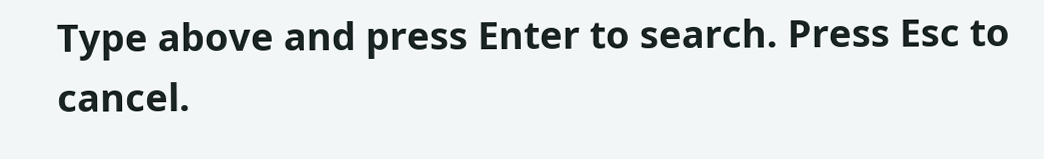Type above and press Enter to search. Press Esc to cancel.